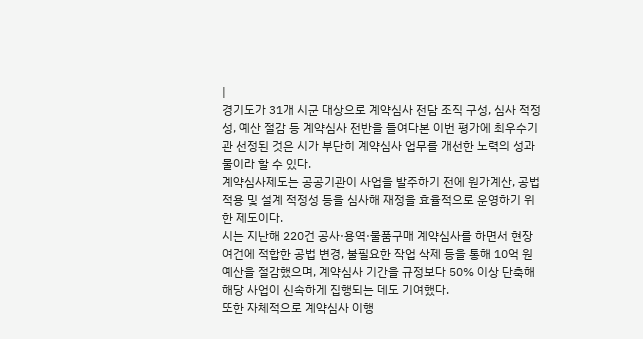|
경기도가 31개 시군 대상으로 계약심사 전담 조직 구성, 심사 적정성, 예산 절감 등 계약심사 전반을 들여다본 이번 평가에 최우수기관 선정된 것은 시가 부단히 계약심사 업무를 개선한 노력의 성과물이라 할 수 있다.
계약심사제도는 공공기관이 사업을 발주하기 전에 원가계산, 공법적용 및 설계 적정성 등을 심사해 재정을 효율적으로 운영하기 위한 제도이다.
시는 지난해 220건 공사·용역·물품구매 계약심사를 하면서 현장 여건에 적합한 공법 변경, 불필요한 작업 삭제 등을 통해 10억 원 예산을 절감했으며, 계약심사 기간을 규정보다 50% 이상 단축해 해당 사업이 신속하게 집행되는 데도 기여했다.
또한 자체적으로 계약심사 이행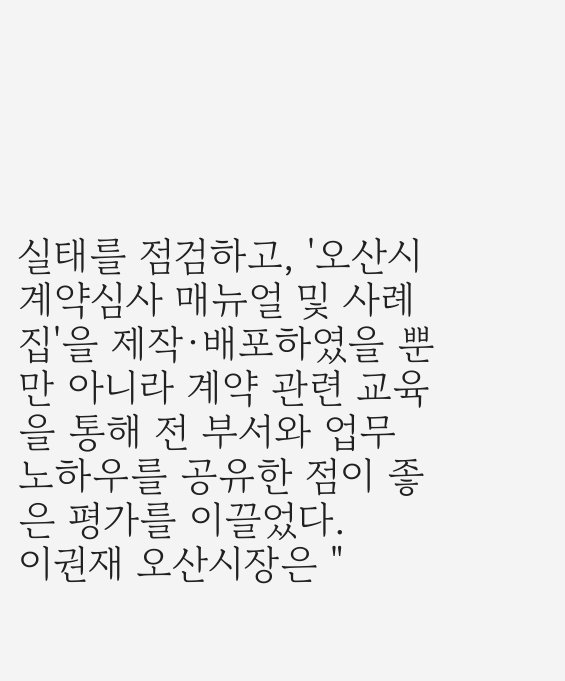실태를 점검하고, '오산시 계약심사 매뉴얼 및 사례집'을 제작·배포하였을 뿐만 아니라 계약 관련 교육을 통해 전 부서와 업무 노하우를 공유한 점이 좋은 평가를 이끌었다.
이권재 오산시장은 "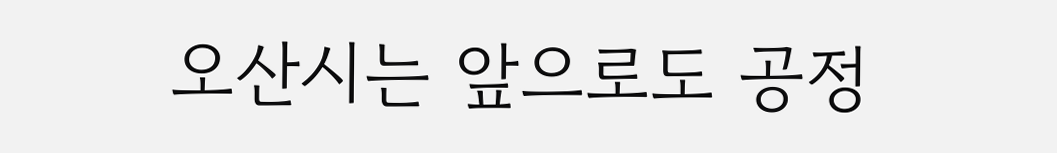오산시는 앞으로도 공정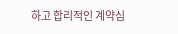하고 합리적인 계약심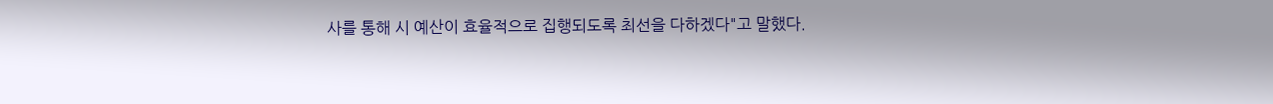사를 통해 시 예산이 효율적으로 집행되도록 최선을 다하겠다"고 말했다.